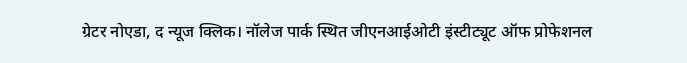ग्रेटर नोएडा, द न्यूज क्लिक। नॉलेज पार्क स्थित जीएनआईओटी इंस्टीट्यूट ऑफ प्रोफेशनल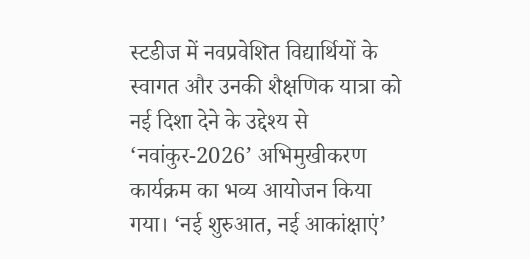स्टडीज में नवप्रवेशित विद्यार्थियों के स्वागत और उनकी शैक्षणिक यात्रा को नई दिशा देने के उद्देश्य से ‘नवांकुर-2026’ अभिमुखीकरण कार्यक्रम का भव्य आयोजन किया गया। ‘नई शुरुआत, नई आकांक्षाएं’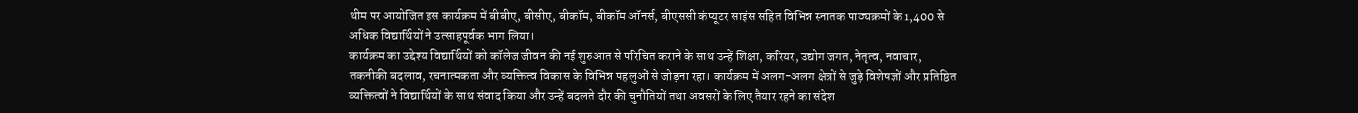थीम पर आयोजित इस कार्यक्रम में बीबीए, बीसीए, बीकॉम, बीकॉम ऑनर्स, बीएससी कंप्यूटर साइंस सहित विभिन्न स्नातक पाठ्यक्रमों के 1,400 से अधिक विद्यार्थियों ने उत्साहपूर्वक भाग लिया।
कार्यक्रम का उद्देश्य विद्यार्थियों को कॉलेज जीवन की नई शुरुआत से परिचित कराने के साथ उन्हें शिक्षा, करियर, उद्योग जगत, नेतृत्व, नवाचार, तकनीकी बदलाव, रचनात्मकता और व्यक्तित्व विकास के विभिन्न पहलुओं से जोड़ना रहा। कार्यक्रम में अलग-अलग क्षेत्रों से जुड़े विशेषज्ञों और प्रतिष्ठित व्यक्तित्वों ने विद्यार्थियों के साथ संवाद किया और उन्हें बदलते दौर की चुनौतियों तथा अवसरों के लिए तैयार रहने का संदेश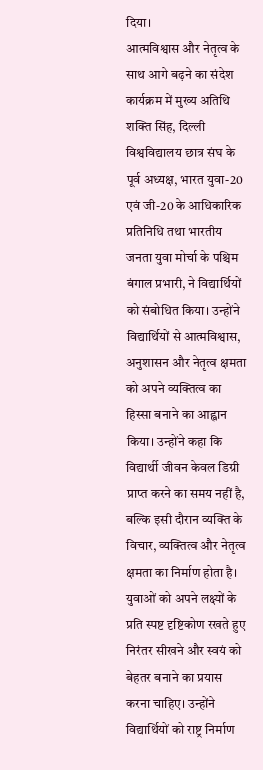दिया।
आत्मविश्वास और नेतृत्व के साथ आगे बढ़ने का संदेश
कार्यक्रम में मुख्य अतिथि शक्ति सिंह, दिल्ली विश्वविद्यालय छात्र संघ के पूर्व अध्यक्ष, भारत युवा-20 एवं जी-20 के आधिकारिक प्रतिनिधि तथा भारतीय जनता युवा मोर्चा के पश्चिम बंगाल प्रभारी, ने विद्यार्थियों को संबोधित किया। उन्होंने विद्यार्थियों से आत्मविश्वास, अनुशासन और नेतृत्व क्षमता को अपने व्यक्तित्व का हिस्सा बनाने का आह्वान किया। उन्होंने कहा कि विद्यार्थी जीवन केवल डिग्री प्राप्त करने का समय नहीं है, बल्कि इसी दौरान व्यक्ति के विचार, व्यक्तित्व और नेतृत्व क्षमता का निर्माण होता है। युवाओं को अपने लक्ष्यों के प्रति स्पष्ट दृष्टिकोण रखते हुए निरंतर सीखने और स्वयं को बेहतर बनाने का प्रयास करना चाहिए। उन्होंने विद्यार्थियों को राष्ट्र निर्माण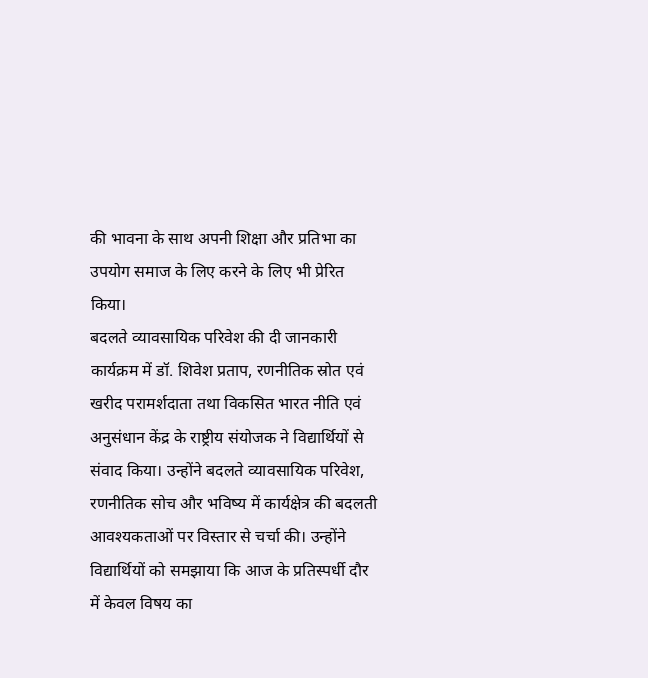की भावना के साथ अपनी शिक्षा और प्रतिभा का उपयोग समाज के लिए करने के लिए भी प्रेरित किया।
बदलते व्यावसायिक परिवेश की दी जानकारी
कार्यक्रम में डॉ. शिवेश प्रताप, रणनीतिक स्रोत एवं खरीद परामर्शदाता तथा विकसित भारत नीति एवं अनुसंधान केंद्र के राष्ट्रीय संयोजक ने विद्यार्थियों से संवाद किया। उन्होंने बदलते व्यावसायिक परिवेश, रणनीतिक सोच और भविष्य में कार्यक्षेत्र की बदलती आवश्यकताओं पर विस्तार से चर्चा की। उन्होंने विद्यार्थियों को समझाया कि आज के प्रतिस्पर्धी दौर में केवल विषय का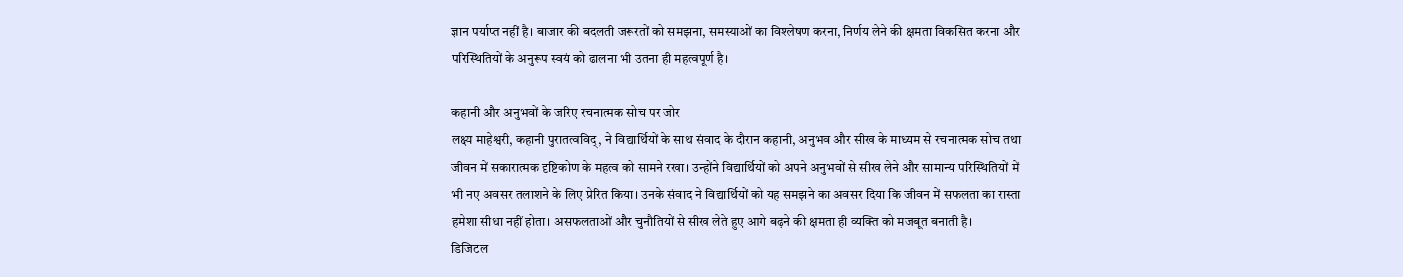ज्ञान पर्याप्त नहीं है। बाजार की बदलती जरूरतों को समझना, समस्याओं का विश्लेषण करना, निर्णय लेने की क्षमता विकसित करना और परिस्थितियों के अनुरूप स्वयं को ढालना भी उतना ही महत्वपूर्ण है।

कहानी और अनुभवों के जरिए रचनात्मक सोच पर जोर
लक्ष्य माहेश्वरी, कहानी पुरातत्वविद्, ने विद्यार्थियों के साथ संवाद के दौरान कहानी, अनुभव और सीख के माध्यम से रचनात्मक सोच तथा जीवन में सकारात्मक दृष्टिकोण के महत्व को सामने रखा। उन्होंने विद्यार्थियों को अपने अनुभवों से सीख लेने और सामान्य परिस्थितियों में भी नए अवसर तलाशने के लिए प्रेरित किया। उनके संवाद ने विद्यार्थियों को यह समझने का अवसर दिया कि जीवन में सफलता का रास्ता हमेशा सीधा नहीं होता। असफलताओं और चुनौतियों से सीख लेते हुए आगे बढ़ने की क्षमता ही व्यक्ति को मजबूत बनाती है।
डिजिटल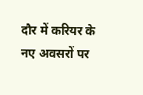दौर में करियर के नए अवसरों पर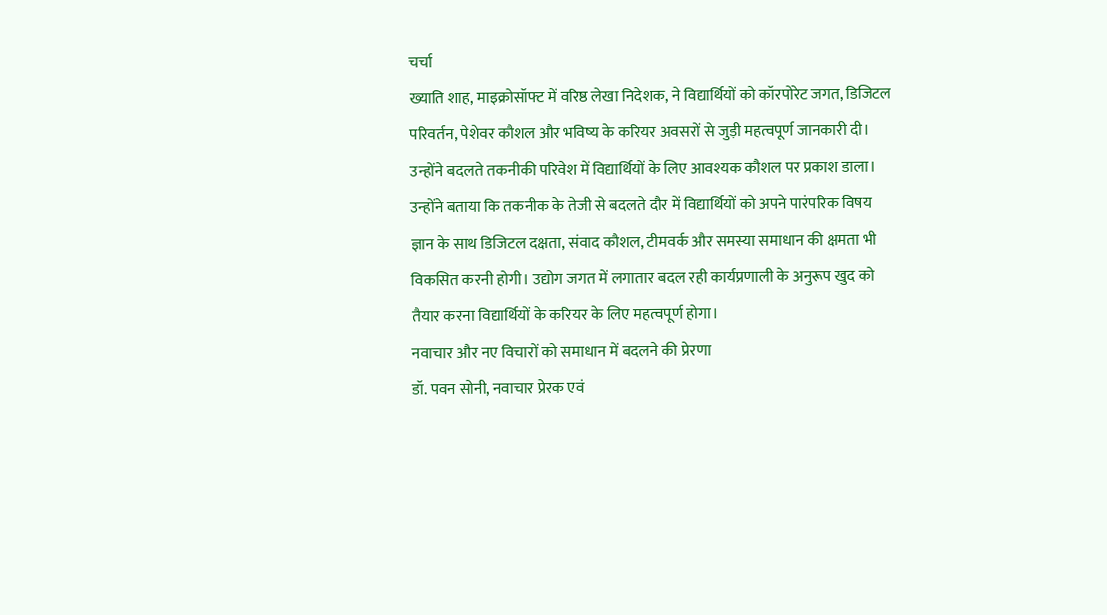चर्चा
ख्याति शाह, माइक्रोसॉफ्ट में वरिष्ठ लेखा निदेशक, ने विद्यार्थियों को कॉरपोरेट जगत, डिजिटल परिवर्तन, पेशेवर कौशल और भविष्य के करियर अवसरों से जुड़ी महत्वपूर्ण जानकारी दी। उन्होंने बदलते तकनीकी परिवेश में विद्यार्थियों के लिए आवश्यक कौशल पर प्रकाश डाला। उन्होंने बताया कि तकनीक के तेजी से बदलते दौर में विद्यार्थियों को अपने पारंपरिक विषय ज्ञान के साथ डिजिटल दक्षता, संवाद कौशल, टीमवर्क और समस्या समाधान की क्षमता भी विकसित करनी होगी। उद्योग जगत में लगातार बदल रही कार्यप्रणाली के अनुरूप खुद को तैयार करना विद्यार्थियों के करियर के लिए महत्वपूर्ण होगा।
नवाचार और नए विचारों को समाधान में बदलने की प्रेरणा
डॉ. पवन सोनी, नवाचार प्रेरक एवं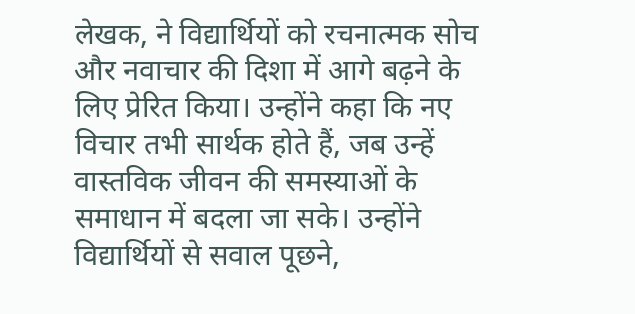लेखक, ने विद्यार्थियों को रचनात्मक सोच और नवाचार की दिशा में आगे बढ़ने के लिए प्रेरित किया। उन्होंने कहा कि नए विचार तभी सार्थक होते हैं, जब उन्हें वास्तविक जीवन की समस्याओं के समाधान में बदला जा सके। उन्होंने विद्यार्थियों से सवाल पूछने,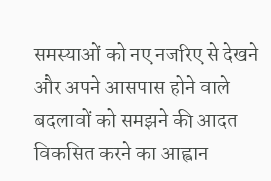समस्याओं को नए नजरिए से देखने और अपने आसपास होने वाले बदलावों को समझने की आदत विकसित करने का आह्वान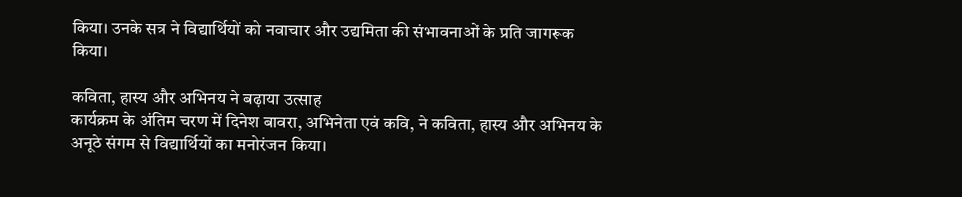किया। उनके सत्र ने विद्यार्थियों को नवाचार और उद्यमिता की संभावनाओं के प्रति जागरूक किया।

कविता, हास्य और अभिनय ने बढ़ाया उत्साह
कार्यक्रम के अंतिम चरण में दिनेश बावरा, अभिनेता एवं कवि, ने कविता, हास्य और अभिनय के अनूठे संगम से विद्यार्थियों का मनोरंजन किया।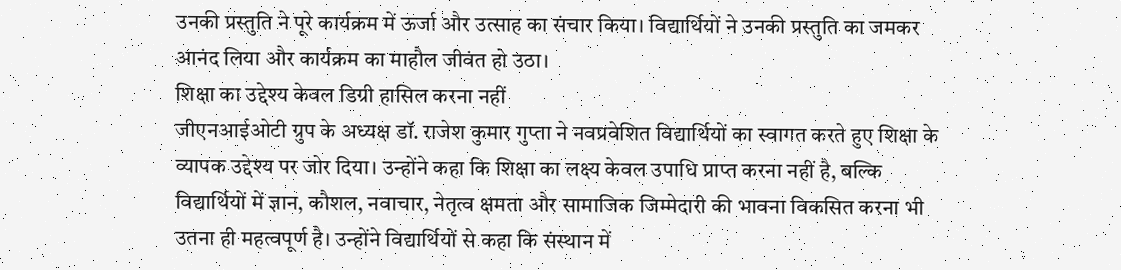उनकी प्रस्तुति ने पूरे कार्यक्रम में ऊर्जा और उत्साह का संचार किया। विद्यार्थियों ने उनकी प्रस्तुति का जमकर आनंद लिया और कार्यक्रम का माहौल जीवंत हो उठा।
शिक्षा का उद्देश्य केवल डिग्री हासिल करना नहीं
जीएनआईओटी ग्रुप के अध्यक्ष डॉ. राजेश कुमार गुप्ता ने नवप्रवेशित विद्यार्थियों का स्वागत करते हुए शिक्षा के व्यापक उद्देश्य पर जोर दिया। उन्होंने कहा कि शिक्षा का लक्ष्य केवल उपाधि प्राप्त करना नहीं है, बल्कि विद्यार्थियों में ज्ञान, कौशल, नवाचार, नेतृत्व क्षमता और सामाजिक जिम्मेदारी की भावना विकसित करना भी उतना ही महत्वपूर्ण है। उन्होंने विद्यार्थियों से कहा कि संस्थान में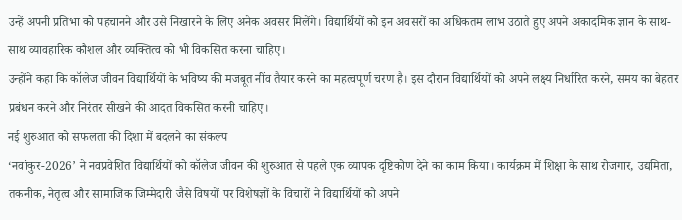उन्हें अपनी प्रतिभा को पहचानने और उसे निखारने के लिए अनेक अवसर मिलेंगे। विद्यार्थियों को इन अवसरों का अधिकतम लाभ उठाते हुए अपने अकादमिक ज्ञान के साथ-साथ व्यावहारिक कौशल और व्यक्तित्व को भी विकसित करना चाहिए।
उन्होंने कहा कि कॉलेज जीवन विद्यार्थियों के भविष्य की मजबूत नींव तैयार करने का महत्वपूर्ण चरण है। इस दौरान विद्यार्थियों को अपने लक्ष्य निर्धारित करने, समय का बेहतर प्रबंधन करने और निरंतर सीखने की आदत विकसित करनी चाहिए।
नई शुरुआत को सफलता की दिशा में बदलने का संकल्प
‘नवांकुर-2026’ ने नवप्रवेशित विद्यार्थियों को कॉलेज जीवन की शुरुआत से पहले एक व्यापक दृष्टिकोण देने का काम किया। कार्यक्रम में शिक्षा के साथ रोजगार, उद्यमिता, तकनीक, नेतृत्व और सामाजिक जिम्मेदारी जैसे विषयों पर विशेषज्ञों के विचारों ने विद्यार्थियों को अपने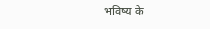भविष्य के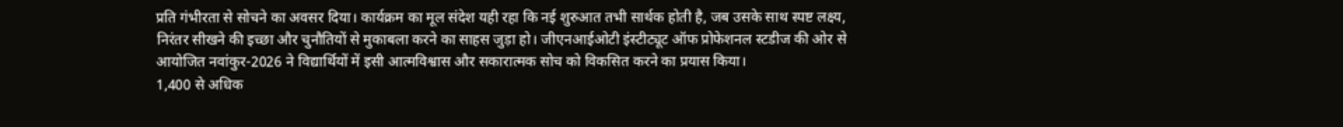प्रति गंभीरता से सोचने का अवसर दिया। कार्यक्रम का मूल संदेश यही रहा कि नई शुरुआत तभी सार्थक होती है, जब उसके साथ स्पष्ट लक्ष्य, निरंतर सीखने की इच्छा और चुनौतियों से मुकाबला करने का साहस जुड़ा हो। जीएनआईओटी इंस्टीट्यूट ऑफ प्रोफेशनल स्टडीज की ओर से आयोजित नवांकुर-2026 ने विद्यार्थियों में इसी आत्मविश्वास और सकारात्मक सोच को विकसित करने का प्रयास किया।
1,400 से अधिक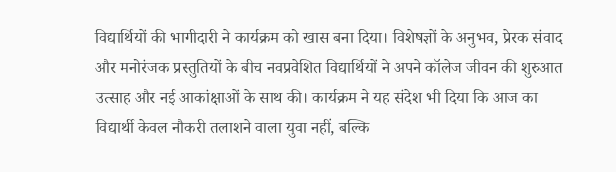विद्यार्थियों की भागीदारी ने कार्यक्रम को खास बना दिया। विशेषज्ञों के अनुभव, प्रेरक संवाद और मनोरंजक प्रस्तुतियों के बीच नवप्रवेशित विद्यार्थियों ने अपने कॉलेज जीवन की शुरुआत उत्साह और नई आकांक्षाओं के साथ की। कार्यक्रम ने यह संदेश भी दिया कि आज का विद्यार्थी केवल नौकरी तलाशने वाला युवा नहीं, बल्कि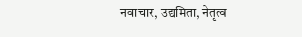नवाचार, उद्यमिता, नेतृत्व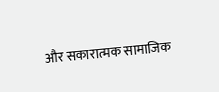और सकारात्मक सामाजिक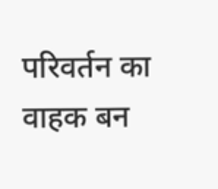परिवर्तन का वाहक बन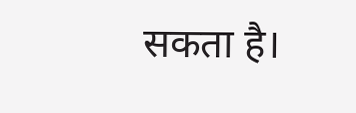सकता है।